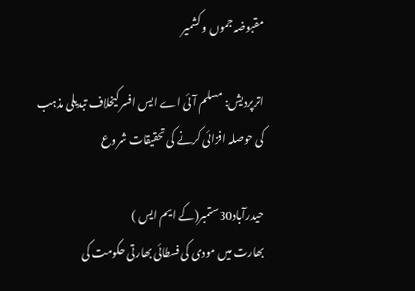مقبوضہ جموں و کشمیر

اترپردیش: مسلم آئی اے ایس افسر کیخلاف تبدیلی مذہب کی حوصلہ افزائی کرنے کی تحقیقات شروع

حیدرآباد30ستمبر(کے ایم ایس )
بھارت میں مودی کی فسطائی بھارتی حکومت کی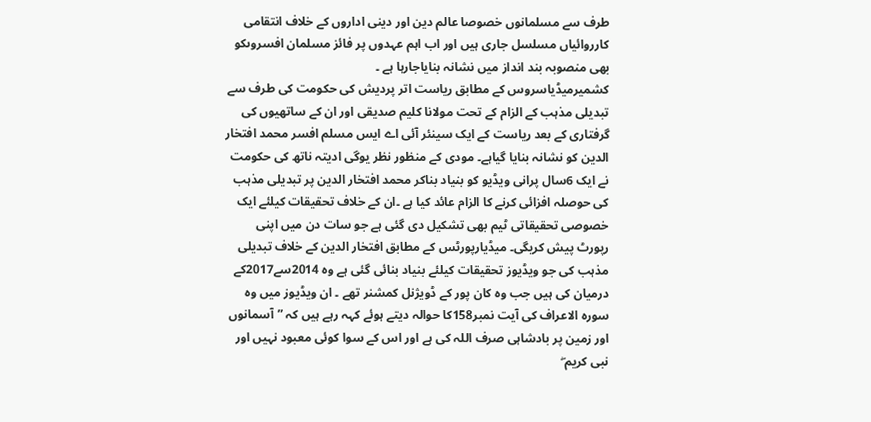طرف سے مسلمانوں خصوصا عالم دین اور دینی اداروں کے خلاف انتقامی کارروائیاں مسلسل جاری ہیں اور اب اہم عہدوں پر فائز مسلمان افسروںکو بھی منصوبہ بند انداز میں نشانہ بنایاجارہا ہے ۔
کشمیرمیڈیاسروس کے مطابق ریاست اتر پردیش کی حکومت کی طرف سے تبدیلی مذہب کے الزام کے تحت مولانا کلیم صدیقی اور ان کے ساتھیوں کی گرفتاری کے بعد ریاست کے ایک سینئر آئی اے ایس مسلم افسر محمد افتخار الدین کو نشانہ بنایا گیاہے۔ مودی کے منظور نظر یوگی ادیتہ ناتھ کی حکومت نے ایک 6سال پرانی ویڈیو کو بنیاد بناکر محمد افتخار الدین پر تبدیلی مذہب کی حوصلہ افزائی کرنے کا الزام عائد کیا ہے ۔ان کے خلاف تحقیقات کیلئے ایک خصوصی تحقیقاتی ٹیم بھی تشکیل دی گئی ہے جو سات دن میں اپنی رپورٹ پیش کریگی۔ میڈیارپورٹس کے مطابق افتخار الدین کے خلاف تبدیلی مذہب کی جو ویڈیوز تحقیقات کیلئے بنیاد بنائی گئی ہے وہ 2014سے2017کے درمیان کی ہیں جب وہ کان پور کے ڈویژنل کمشنر تھے ۔ ان ویڈیوز میں وہ سورہ الاعراف کی آیت نمبر158کا حوالہ دیتے ہوئے کہہ رہے ہیں کہ ”آسمانوں اور زمین پر بادشاہی صرف اللہ کی ہے اور اس کے سوا کوئی معبود نہیں اور نبی کریم ۖ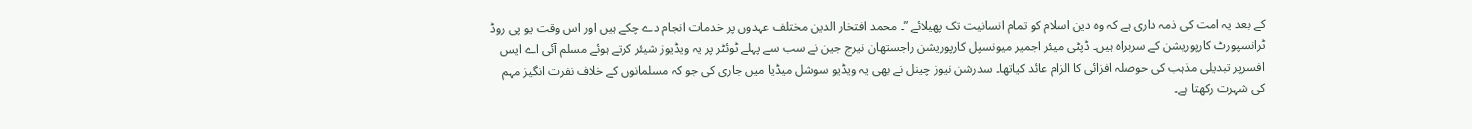کے بعد یہ امت کی ذمہ داری ہے کہ وہ دین اسلام کو تمام انسانیت تک پھیلائے ”۔ محمد افتخار الدین مختلف عہدوں پر خدمات انجام دے چکے ہیں اور اس وقت یو پی روڈ ٹرانسپورٹ کارپوریشن کے سربراہ ہیں۔ ڈپٹی میئر اجمیر میونسپل کارپوریشن راجستھان نیرج جین نے سب سے پہلے ٹوئٹر پر یہ ویڈیوز شیئر کرتے ہوئے مسلم آئی اے ایس افسرپر تبدیلی مذہب کی حوصلہ افزائی کا الزام عائد کیاتھا۔ سدرشن نیوز چینل نے بھی یہ ویڈیو سوشل میڈیا میں جاری کی جو کہ مسلمانوں کے خلاف نفرت انگیز مہم کی شہرت رکھتا ہے۔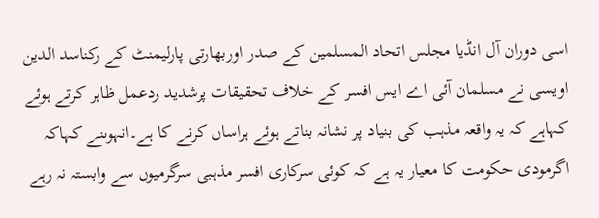اسی دوران آل انڈیا مجلس اتحاد المسلمین کے صدر اوربھارتی پارلیمنٹ کے رکناسد الدین اویسی نے مسلمان آئی اے ایس افسر کے خلاف تحقیقات پرشدید ردعمل ظاہر کرتے ہوئے کہاہے کہ یہ واقعہ مذہب کی بنیاد پر نشانہ بناتے ہوئے ہراساں کرنے کا ہے۔انہوںنے کہاکہ اگرمودی حکومت کا معیار یہ ہے کہ کوئی سرکاری افسر مذہبی سرگرمیوں سے وابستہ نہ رہے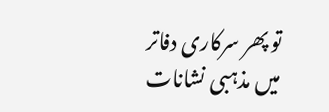تو پھر سرکاری دفاتر میں مذہبی نشانات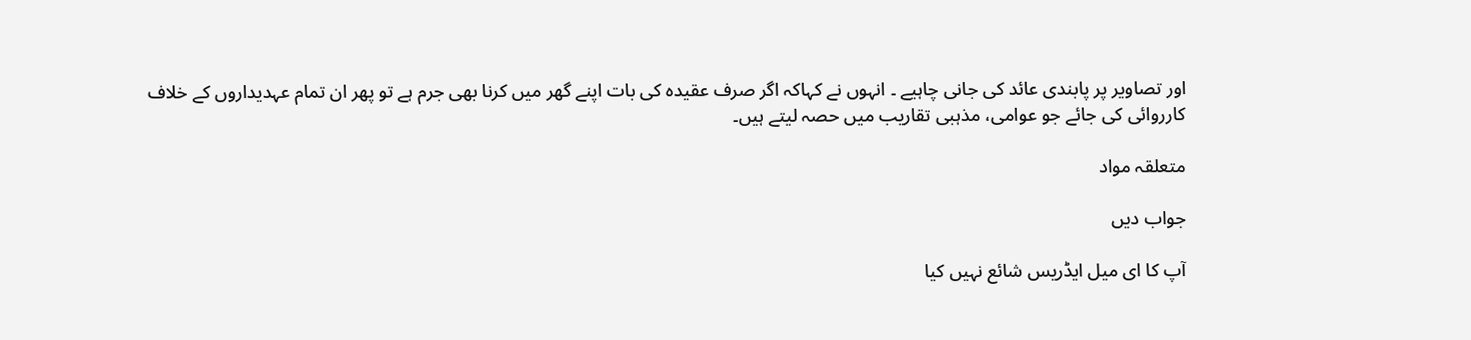اور تصاویر پر پابندی عائد کی جانی چاہیے ۔ انہوں نے کہاکہ اگر صرف عقیدہ کی بات اپنے گھر میں کرنا بھی جرم ہے تو پھر ان تمام عہدیداروں کے خلاف کارروائی کی جائے جو عوامی، مذہبی تقاریب میں حصہ لیتے ہیں۔

متعلقہ مواد

جواب دیں

آپ کا ای میل ایڈریس شائع نہیں کیا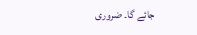جائے گا۔ ضروری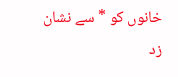خانوں کو * سے نشان زد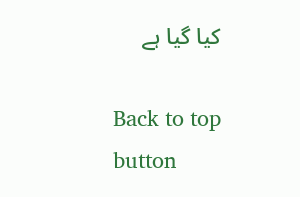کیا گیا ہے

Back to top button